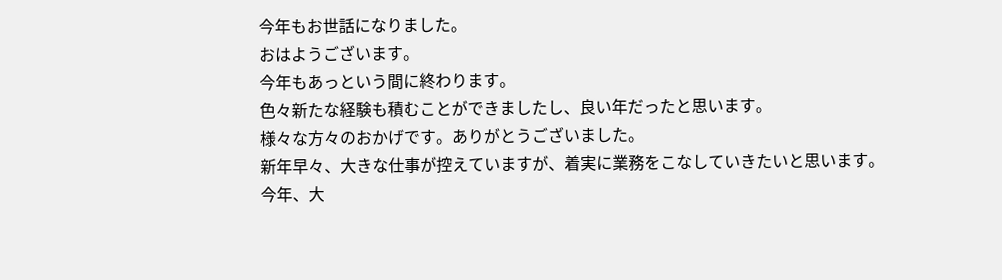今年もお世話になりました。
おはようございます。
今年もあっという間に終わります。
色々新たな経験も積むことができましたし、良い年だったと思います。
様々な方々のおかげです。ありがとうございました。
新年早々、大きな仕事が控えていますが、着実に業務をこなしていきたいと思います。
今年、大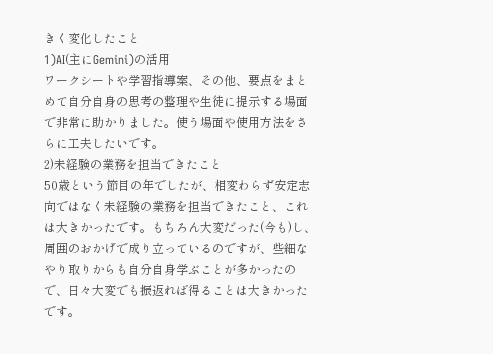きく変化したこと
1)AI(主にGemini)の活用
ワークシートや学習指導案、その他、要点をまとめて自分自身の思考の整理や生徒に提示する場面で非常に助かりました。使う場面や使用方法をさらに工夫したいです。
2)未経験の業務を担当できたこと
50歳という節目の年でしたが、相変わらず安定志向ではなく未経験の業務を担当できたこと、これは大きかったです。もちろん大変だった(今も)し、周囲のおかげで成り立っているのですが、些細なやり取りからも自分自身学ぶことが多かったので、日々大変でも振返れば得ることは大きかったです。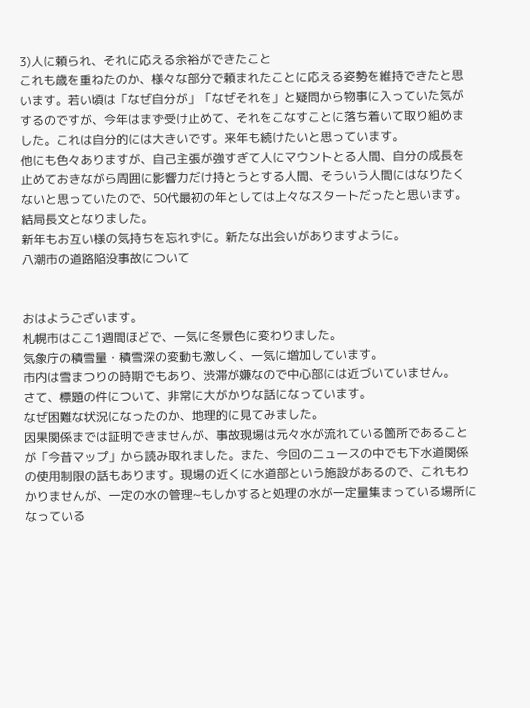3)人に頼られ、それに応える余裕ができたこと
これも歳を重ねたのか、様々な部分で頼まれたことに応える姿勢を維持できたと思います。若い頃は「なぜ自分が」「なぜそれを」と疑問から物事に入っていた気がするのですが、今年はまず受け止めて、それをこなすことに落ち着いて取り組めました。これは自分的には大きいです。来年も続けたいと思っています。
他にも色々ありますが、自己主張が強すぎて人にマウントとる人間、自分の成長を止めておきながら周囲に影響力だけ持とうとする人間、そういう人間にはなりたくないと思っていたので、50代最初の年としては上々なスタートだったと思います。
結局長文となりました。
新年もお互い様の気持ちを忘れずに。新たな出会いがありますように。
八潮市の道路陥没事故について


おはようございます。
札幌市はここ1週間ほどで、一気に冬景色に変わりました。
気象庁の積雪量・積雪深の変動も激しく、一気に増加しています。
市内は雪まつりの時期でもあり、渋滞が嫌なので中心部には近づいていません。
さて、標題の件について、非常に大がかりな話になっています。
なぜ困難な状況になったのか、地理的に見てみました。
因果関係までは証明できませんが、事故現場は元々水が流れている箇所であることが「今昔マップ」から読み取れました。また、今回のニュースの中でも下水道関係の使用制限の話もあります。現場の近くに水道部という施設があるので、これもわかりませんが、一定の水の管理~もしかすると処理の水が一定量集まっている場所になっている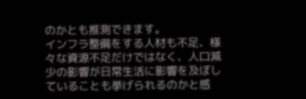のかとも推測できます。
インフラ整備をする人材も不足、様々な資源不足だけではなく、人口減少の影響が日常生活に影響を及ぼしていることも挙げられるのかと感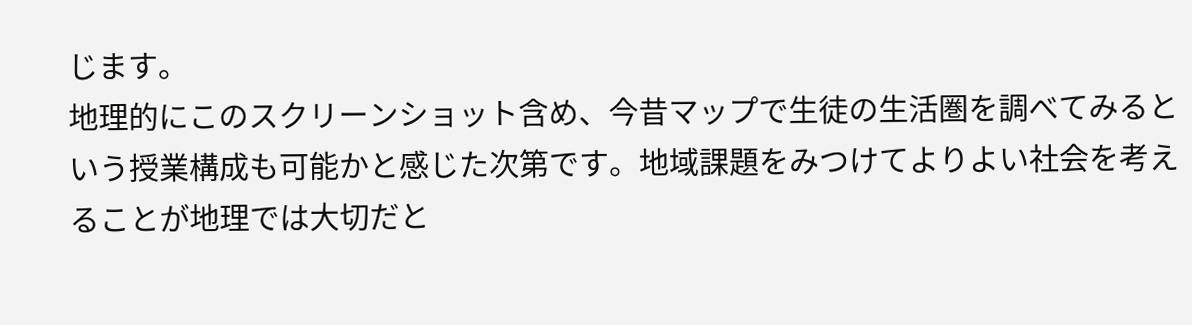じます。
地理的にこのスクリーンショット含め、今昔マップで生徒の生活圏を調べてみるという授業構成も可能かと感じた次第です。地域課題をみつけてよりよい社会を考えることが地理では大切だと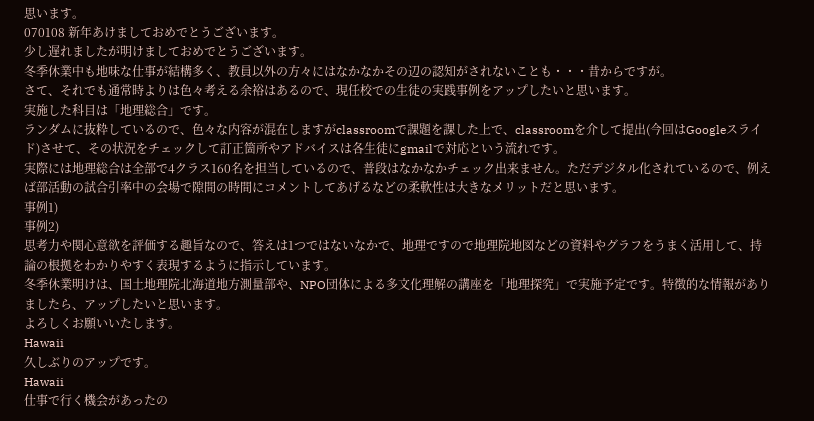思います。
070108 新年あけましておめでとうございます。
少し遅れましたが明けましておめでとうございます。
冬季休業中も地味な仕事が結構多く、教員以外の方々にはなかなかその辺の認知がされないことも・・・昔からですが。
さて、それでも通常時よりは色々考える余裕はあるので、現任校での生徒の実践事例をアップしたいと思います。
実施した科目は「地理総合」です。
ランダムに抜粋しているので、色々な内容が混在しますがclassroomで課題を課した上で、classroomを介して提出(今回はGoogleスライド)させて、その状況をチェックして訂正箇所やアドバイスは各生徒にgmailで対応という流れです。
実際には地理総合は全部で4クラス160名を担当しているので、普段はなかなかチェック出来ません。ただデジタル化されているので、例えば部活動の試合引率中の会場で隙間の時間にコメントしてあげるなどの柔軟性は大きなメリットだと思います。
事例1)
事例2)
思考力や関心意欲を評価する趣旨なので、答えは1つではないなかで、地理ですので地理院地図などの資料やグラフをうまく活用して、持論の根拠をわかりやすく表現するように指示しています。
冬季休業明けは、国土地理院北海道地方測量部や、NPO団体による多文化理解の講座を「地理探究」で実施予定です。特徴的な情報がありましたら、アップしたいと思います。
よろしくお願いいたします。
Hawaii
久しぶりのアップです。
Hawaii
仕事で行く機会があったの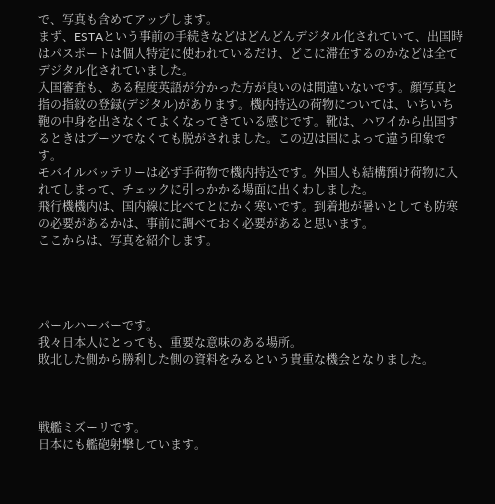で、写真も含めてアップします。
まず、ESTAという事前の手続きなどはどんどんデジタル化されていて、出国時はパスポートは個人特定に使われているだけ、どこに滞在するのかなどは全てデジタル化されていました。
入国審査も、ある程度英語が分かった方が良いのは間違いないです。顔写真と指の指紋の登録(デジタル)があります。機内持込の荷物については、いちいち鞄の中身を出さなくてよくなってきている感じです。靴は、ハワイから出国するときはブーツでなくても脱がされました。この辺は国によって違う印象です。
モバイルバッテリーは必ず手荷物で機内持込です。外国人も結構預け荷物に入れてしまって、チェックに引っかかる場面に出くわしました。
飛行機機内は、国内線に比べてとにかく寒いです。到着地が暑いとしても防寒の必要があるかは、事前に調べておく必要があると思います。
ここからは、写真を紹介します。




パールハーバーです。
我々日本人にとっても、重要な意味のある場所。
敗北した側から勝利した側の資料をみるという貴重な機会となりました。



戦艦ミズーリです。
日本にも艦砲射撃しています。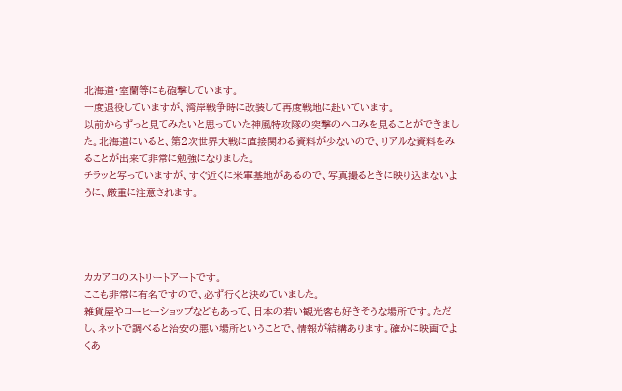北海道・室蘭等にも砲撃しています。
一度退役していますが、湾岸戦争時に改装して再度戦地に赴いています。
以前からずっと見てみたいと思っていた神風特攻隊の突撃のヘコみを見ることができました。北海道にいると、第2次世界大戦に直接関わる資料が少ないので、リアルな資料をみることが出来て非常に勉強になりました。
チラッと写っていますが、すぐ近くに米軍基地があるので、写真撮るときに映り込まないように、厳重に注意されます。




カカアコのストリートアートです。
ここも非常に有名ですので、必ず行くと決めていました。
雑貨屋やコーヒーショップなどもあって、日本の若い観光客も好きそうな場所です。ただし、ネットで調べると治安の悪い場所ということで、情報が結構あります。確かに映画でよくあ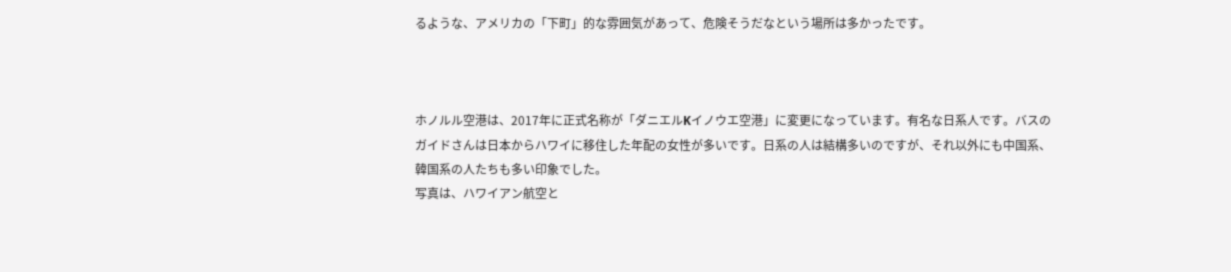るような、アメリカの「下町」的な雰囲気があって、危険そうだなという場所は多かったです。



ホノルル空港は、2017年に正式名称が「ダニエルKイノウエ空港」に変更になっています。有名な日系人です。バスのガイドさんは日本からハワイに移住した年配の女性が多いです。日系の人は結構多いのですが、それ以外にも中国系、韓国系の人たちも多い印象でした。
写真は、ハワイアン航空と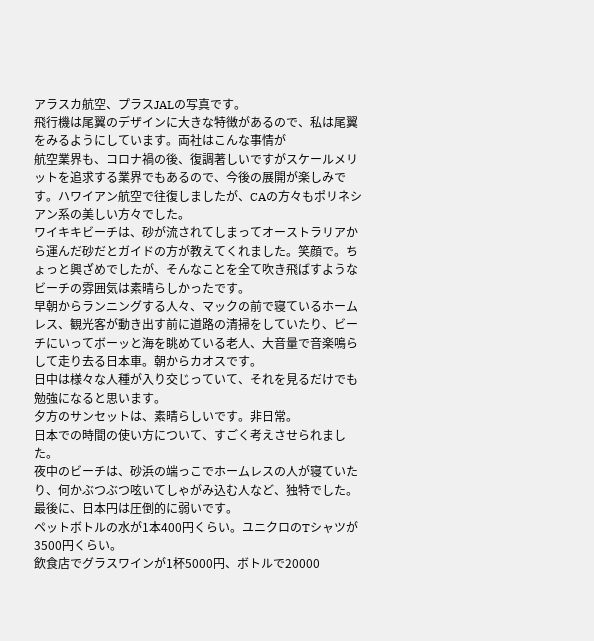アラスカ航空、プラスJALの写真です。
飛行機は尾翼のデザインに大きな特徴があるので、私は尾翼をみるようにしています。両社はこんな事情が
航空業界も、コロナ禍の後、復調著しいですがスケールメリットを追求する業界でもあるので、今後の展開が楽しみです。ハワイアン航空で往復しましたが、CAの方々もポリネシアン系の美しい方々でした。
ワイキキビーチは、砂が流されてしまってオーストラリアから運んだ砂だとガイドの方が教えてくれました。笑顔で。ちょっと興ざめでしたが、そんなことを全て吹き飛ばすようなビーチの雰囲気は素晴らしかったです。
早朝からランニングする人々、マックの前で寝ているホームレス、観光客が動き出す前に道路の清掃をしていたり、ビーチにいってボーッと海を眺めている老人、大音量で音楽鳴らして走り去る日本車。朝からカオスです。
日中は様々な人種が入り交じっていて、それを見るだけでも勉強になると思います。
夕方のサンセットは、素晴らしいです。非日常。
日本での時間の使い方について、すごく考えさせられました。
夜中のビーチは、砂浜の端っこでホームレスの人が寝ていたり、何かぶつぶつ呟いてしゃがみ込む人など、独特でした。
最後に、日本円は圧倒的に弱いです。
ペットボトルの水が1本400円くらい。ユニクロのTシャツが3500円くらい。
飲食店でグラスワインが1杯5000円、ボトルで20000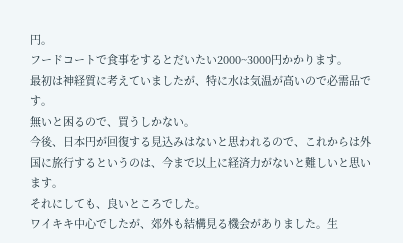円。
フードコートで食事をするとだいたい2000~3000円かかります。
最初は神経質に考えていましたが、特に水は気温が高いので必需品です。
無いと困るので、買うしかない。
今後、日本円が回復する見込みはないと思われるので、これからは外国に旅行するというのは、今まで以上に経済力がないと難しいと思います。
それにしても、良いところでした。
ワイキキ中心でしたが、郊外も結構見る機会がありました。生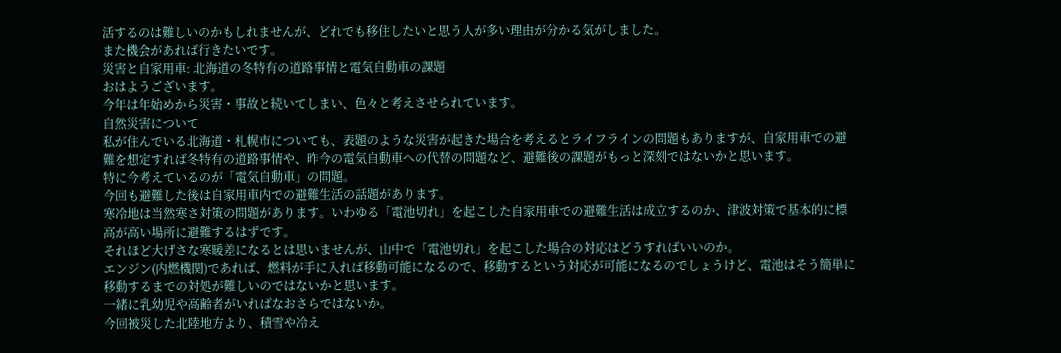活するのは難しいのかもしれませんが、どれでも移住したいと思う人が多い理由が分かる気がしました。
また機会があれば行きたいです。
災害と自家用車: 北海道の冬特有の道路事情と電気自動車の課題
おはようございます。
今年は年始めから災害・事故と続いてしまい、色々と考えさせられています。
自然災害について
私が住んでいる北海道・札幌市についても、表題のような災害が起きた場合を考えるとライフラインの問題もありますが、自家用車での避難を想定すれば冬特有の道路事情や、昨今の電気自動車への代替の問題など、避難後の課題がもっと深刻ではないかと思います。
特に今考えているのが「電気自動車」の問題。
今回も避難した後は自家用車内での避難生活の話題があります。
寒冷地は当然寒さ対策の問題があります。いわゆる「電池切れ」を起こした自家用車での避難生活は成立するのか、津波対策で基本的に標高が高い場所に避難するはずです。
それほど大げさな寒暖差になるとは思いませんが、山中で「電池切れ」を起こした場合の対応はどうすればいいのか。
エンジン(内燃機関)であれば、燃料が手に入れば移動可能になるので、移動するという対応が可能になるのでしょうけど、電池はそう簡単に移動するまでの対処が難しいのではないかと思います。
一緒に乳幼児や高齢者がいればなおさらではないか。
今回被災した北陸地方より、積雪や冷え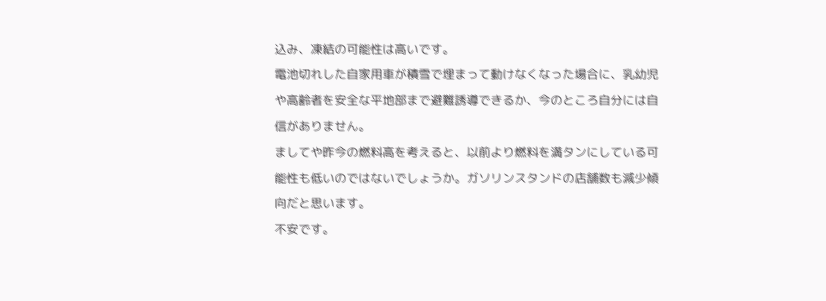込み、凍結の可能性は高いです。
電池切れした自家用車が積雪で埋まって動けなくなった場合に、乳幼児や高齢者を安全な平地部まで避難誘導できるか、今のところ自分には自信がありません。
ましてや昨今の燃料高を考えると、以前より燃料を満タンにしている可能性も低いのではないでしょうか。ガソリンスタンドの店舗数も減少傾向だと思います。
不安です。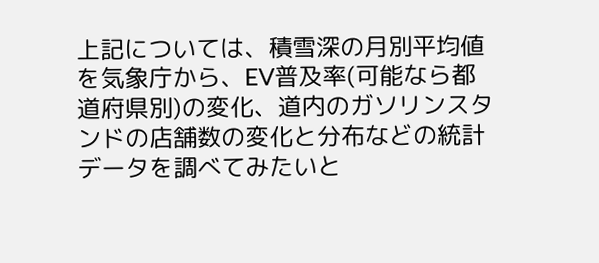上記については、積雪深の月別平均値を気象庁から、EV普及率(可能なら都道府県別)の変化、道内のガソリンスタンドの店舗数の変化と分布などの統計データを調べてみたいと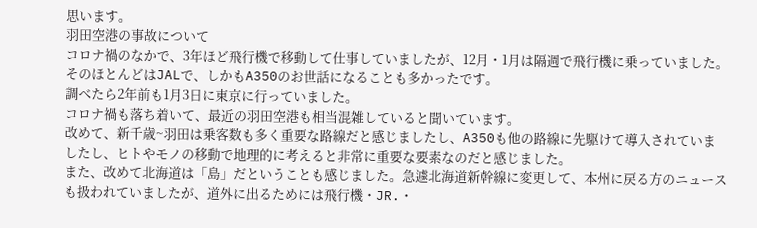思います。
羽田空港の事故について
コロナ禍のなかで、3年ほど飛行機で移動して仕事していましたが、12月・1月は隔週で飛行機に乗っていました。そのほとんどはJALで、しかもA350のお世話になることも多かったです。
調べたら2年前も1月3日に東京に行っていました。
コロナ禍も落ち着いて、最近の羽田空港も相当混雑していると聞いています。
改めて、新千歳~羽田は乗客数も多く重要な路線だと感じましたし、A350も他の路線に先駆けて導入されていましたし、ヒトやモノの移動で地理的に考えると非常に重要な要素なのだと感じました。
また、改めて北海道は「島」だということも感じました。急遽北海道新幹線に変更して、本州に戻る方のニュースも扱われていましたが、道外に出るためには飛行機・JR.・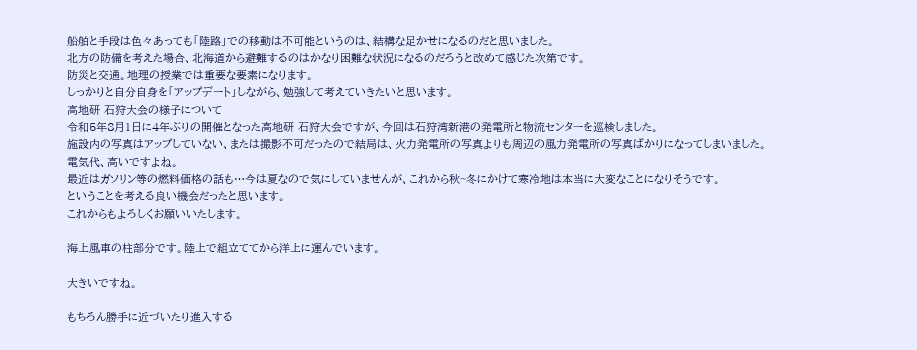船舶と手段は色々あっても「陸路」での移動は不可能というのは、結構な足かせになるのだと思いました。
北方の防備を考えた場合、北海道から避難するのはかなり困難な状況になるのだろうと改めて感じた次第です。
防災と交通。地理の授業では重要な要素になります。
しっかりと自分自身を「アップデート」しながら、勉強して考えていきたいと思います。
高地研 石狩大会の様子について
令和5年8月1日に4年ぶりの開催となった高地研 石狩大会ですが、今回は石狩湾新港の発電所と物流センターを巡検しました。
施設内の写真はアップしていない、または撮影不可だったので結局は、火力発電所の写真よりも周辺の風力発電所の写真ばかりになってしまいました。
電気代、高いですよね。
最近はガソリン等の燃料価格の話も…今は夏なので気にしていませんが、これから秋~冬にかけて寒冷地は本当に大変なことになりそうです。
ということを考える良い機会だったと思います。
これからもよろしくお願いいたします。

海上風車の柱部分です。陸上で組立ててから洋上に運んでいます。

大きいですね。

もちろん勝手に近づいたり進入する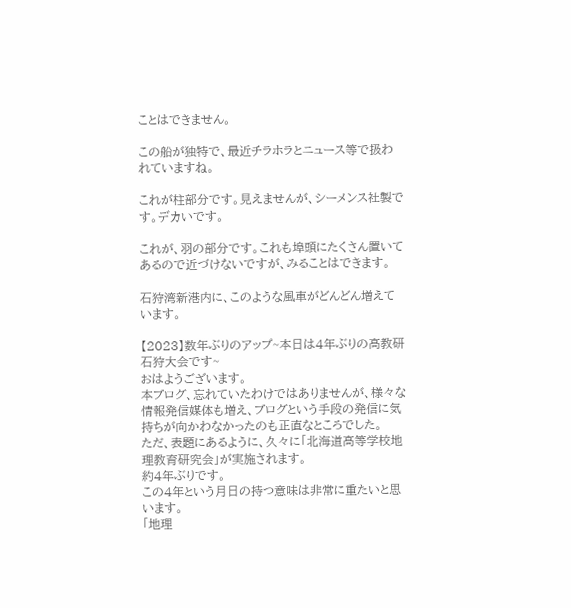ことはできません。

この船が独特で、最近チラホラとニュース等で扱われていますね。

これが柱部分です。見えませんが、シーメンス社製です。デカいです。

これが、羽の部分です。これも埠頭にたくさん置いてあるので近づけないですが、みることはできます。

石狩湾新港内に、このような風車がどんどん増えています。

【2023】数年ぶりのアップ~本日は4年ぶりの高教研 石狩大会です~
おはようございます。
本ブログ、忘れていたわけではありませんが、様々な情報発信媒体も増え、ブログという手段の発信に気持ちが向かわなかったのも正直なところでした。
ただ、表題にあるように、久々に「北海道高等学校地理教育研究会」が実施されます。
約4年ぶりです。
この4年という月日の持つ意味は非常に重たいと思います。
「地理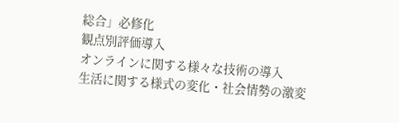総合」必修化
観点別評価導入
オンラインに関する様々な技術の導入
生活に関する様式の変化・社会情勢の激変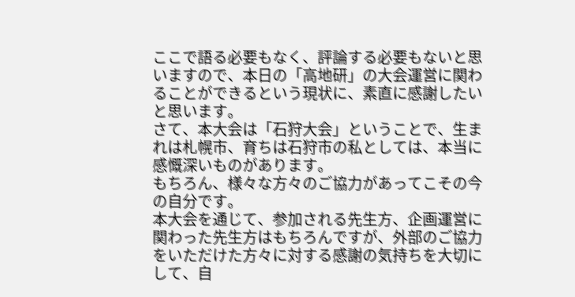ここで語る必要もなく、評論する必要もないと思いますので、本日の「高地研」の大会運営に関わることができるという現状に、素直に感謝したいと思います。
さて、本大会は「石狩大会」ということで、生まれは札幌市、育ちは石狩市の私としては、本当に感慨深いものがあります。
もちろん、様々な方々のご協力があってこその今の自分です。
本大会を通じて、参加される先生方、企画運営に関わった先生方はもちろんですが、外部のご協力をいただけた方々に対する感謝の気持ちを大切にして、自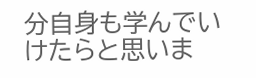分自身も学んでいけたらと思いま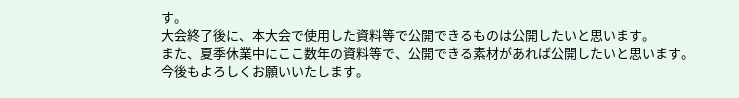す。
大会終了後に、本大会で使用した資料等で公開できるものは公開したいと思います。
また、夏季休業中にここ数年の資料等で、公開できる素材があれば公開したいと思います。
今後もよろしくお願いいたします。